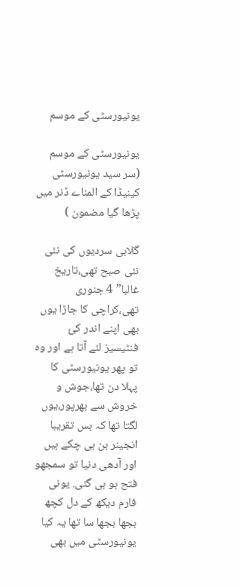یونیورسٹی کے موسم

یونیورسٹی کے موسم (سر سید یونیورسٹی کینیڈا کے المناے ڈنر میں پڑھا گیا مضمون )

گلابی سردیوں کی نئی نئی صبح تھی،تاریخ غالبا” 4 جنوری تھی،کراچی کا جاڑا یوں بھی اپنے اندر کئ فنٹیسیز لئے آتا ہے اور وہ تو پھر یونیورسٹی کا پہلا دن تھا،جوش و خروش سے بھرپور،یوں لگتا تھا کہ بس تقریبا انجینر بن ہی چکے ہیں اور آدھی دنیا تو سمجھو فتح ہو ہی گئی. یونی فارم دیکھ کے دل کچھ بجھا بجھا سا تھا یہ کیا یونیورسٹی میں بھی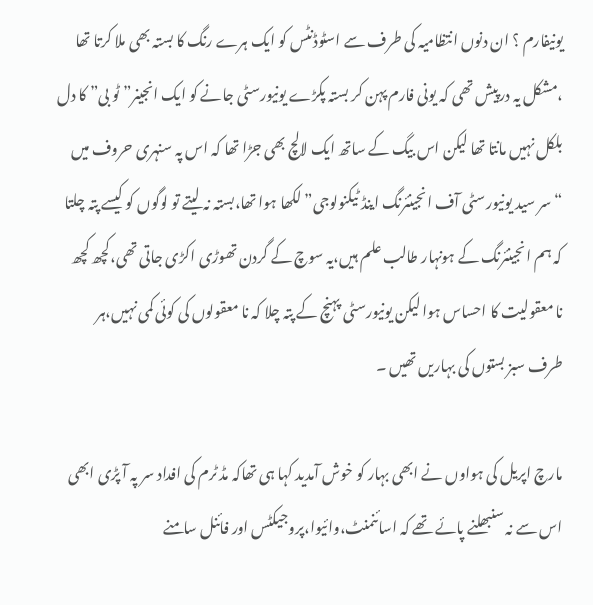یونیفارم ؟ ان دنوں انتظامیہ کی طرف سے اسٹوڈنٹس کو ایک ہرے رنگ کا بستہ بھی ملا کرتا تھا ،مشکل یہ درپیش تھی کہ یونی فارم پہن کر بستہ پکڑے یونیورسٹی جانے کو ایک انجینر” ٹو بی” کا دل بلکل نہیں مانتا تھا لیکن اس بیگ کے ساتھ ایک لالچ بھی جڑا تھا کہ اس پہ سنہری حروف میں “سر سید یونیورسٹی آف انجینئرنگ اینڈ ٹیکنولوجی” لکھا ہوا تھا،بستہ نہ لیتے تو لوگوں کو کیسے پتہ چلتا کہ ہم انجینئرنگ کے ہونہار طالب علم ہیں،یہ سوچ کے گردن تھوڑی اکڑی جاتی تھی،کچھ کچھ نا معقولیت کا احساس ہوا لیکن یونیورسٹی پہنچ کے پتہ چلا کہ نا معقولوں کی کوئی کمی نہیں،ہر طرف سبز بستوں کی بہاریں تھیں ۔

مارچ اپریل کی ہواوں نے ابھی بہار کو خوش آمدید کہا ہی تھاکہ مڈ ٹرم کی افداد سر پہ آ پڑی ابھی اس سے نہ سنبھلنے پائے تھے کہ اسائنمنٹ،وائیوا،پروجیکٹس اور فائنل سامنے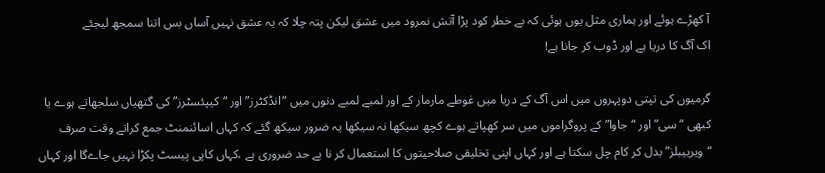آ کھڑے ہوئے اور ہماری مثل یوں ہوئی کہ بے خطر کود پڑا آتش نمرود میں عشق لیکن پتہ چلا کہ یہ عشق نہیں آساں بس اتنا سمجھ لیجئے
اک آگ کا دریا ہے اور ڈوب کر جانا ہے!

گرمیوں کی تپتی دوپہروں میں اس آگ کے دریا میں غوطے مارمار کے اور لمبے لمبے دنوں میں “انڈکٹرز” اور “کیپئسٹرز” کی گتھیاں سلجھاتے ہوے یا کبھی “سی” اور “جاوا” کے پروگراموں میں سر کھپاتے ہوے کچھ سیکھا نہ سیکھا یہ ضرور سیکھ گئے کہ کہاں اسائنمنٹ جمع کراتے وقت صرف “ویرییبلز” بدل کر کام چل سکتا ہے اور کہاں اپنی تخلیقی صلاحیتوں کا استعمال کر نا بے حد ضروری ہے ،کہاں کاپی پیسٹ پکڑا نہیں جاےگا اور کہاں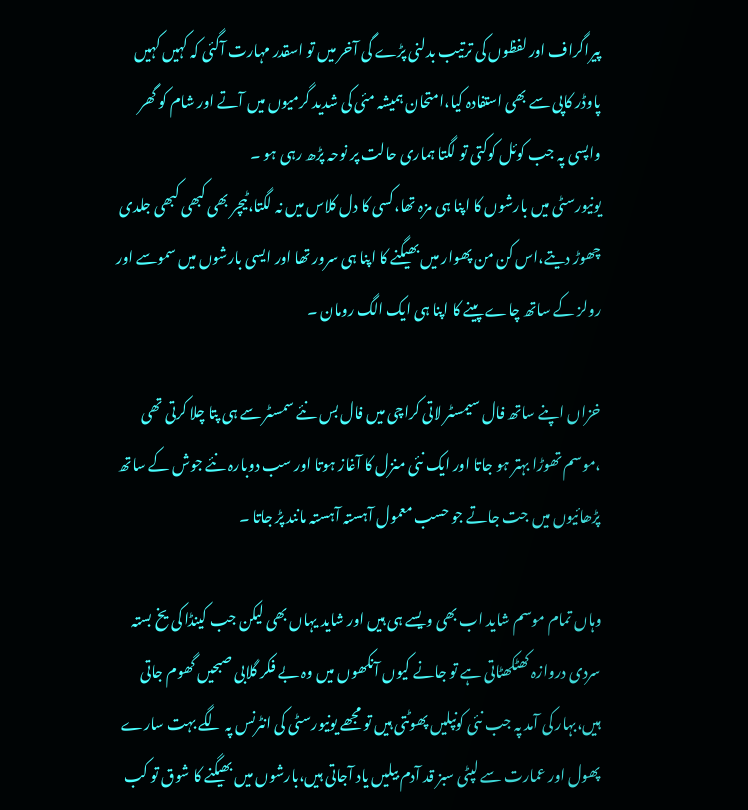پیراگراف اور لفظوں کی ترتیب بدلنی پڑے گی آخر میں تو اسقدر مہارت آگئی کہ کہیں کہیں پاوڈر کاپی سے بھی استفادہ کیا،امتحان ہمیشہ مئی کی شدید گرمیوں میں آتے اور شام کو گھر واپسی پہ جب کوئل کوکتی تو لگتا ہماری حالت پر نوحہ پڑھ رہی ہو ۔
یونیورسٹی میں بارشوں کا اپنا ہی مزہ تھا،کسی کا دل کلاس میں نہ لگتا،ٹیچر بھی کبھی کبھی جلدی چھوڑ دیتے،اس کن من پھوار میں بھیگنے کا اپنا ہی سرور تھا اور ایسی بارشوں میں سموسے اور رولز کے ساتھ چاے پینے کا اپنا ہی ایک الگ رومان ۔

خزاں اپنے ساتھ فال سیمسٹر لاتی کراچی میں فال بس نئے سمسٹر سے ہی پتا چلا کرتی تھی ،موسم تھوڑا بہتر ہو جاتا اور ایک نئی منزل کا آغاز ہوتا اور سب دوبارہ نئے جوش کے ساتھ پڑھائیوں میں جت جاتے جو حسب معمول آہستہ آہستہ مانند پڑ جاتا ۔

وہاں تمام موسم شاید اب بھی ویسے ہی ہیں اور شاید یہاں بھی لیکن جب کینڈا کی یخ بستہ سردی دروازہ کھٹکھٹاتی ہے تو جانے کیوں آنکھوں میں وہ بے فکر گلابی صبحیں گھوم جاتی ہیں،بہار کی آمد پہ جب نئی کونپلیں پھوٹتی ہیں تو مجھے یونیورسٹی کی انٹرنس پہ لگے بہت سارے پھول اور عمارت سے لپٹی سبز قد آدم بیلیں یاد آجاتی ہیں،بارشوں میں بھیگنے کا شوق تو کب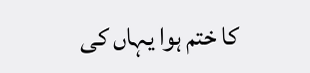کا ختم ہوا یہاں کی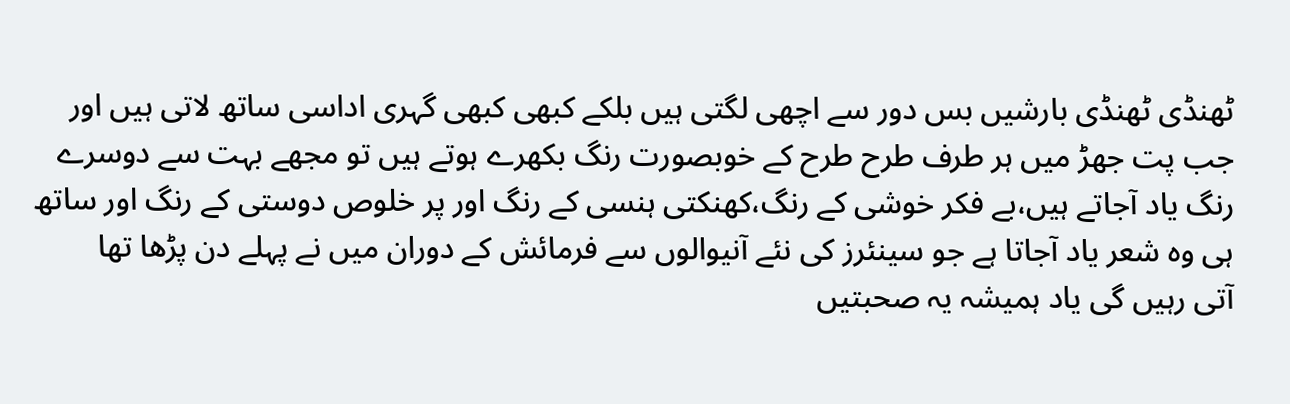ٹھنڈی ٹھنڈی بارشیں بس دور سے اچھی لگتی ہیں بلکے کبھی کبھی گہری اداسی ساتھ لاتی ہیں اور جب پت جھڑ میں ہر طرف طرح طرح کے خوبصورت رنگ بکھرے ہوتے ہیں تو مجھے بہت سے دوسرے رنگ یاد آجاتے ہیں،بے فکر خوشی کے رنگ،کھنکتی ہنسی کے رنگ اور پر خلوص دوستی کے رنگ اور ساتھ ہی وہ شعر یاد آجاتا ہے جو سینئرز کی نئے آنیوالوں سے فرمائش کے دوران میں نے پہلے دن پڑھا تھا
آتی رہیں گی یاد ہمیشہ یہ صحبتیں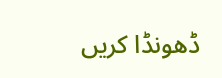ڈھونڈا کریں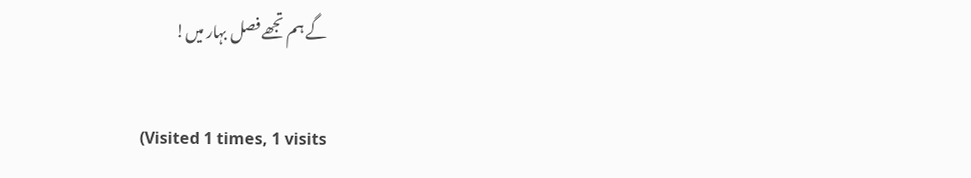گے ہم تجھے فصل بہار میں!

(Visited 1 times, 1 visits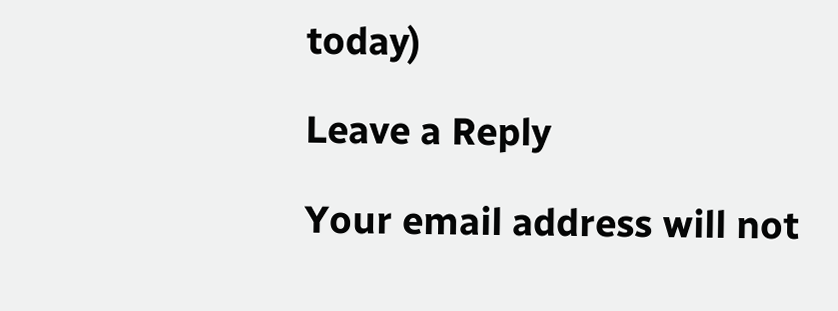today)

Leave a Reply

Your email address will not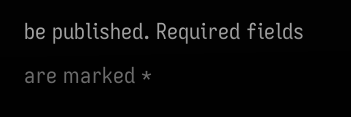be published. Required fields are marked *